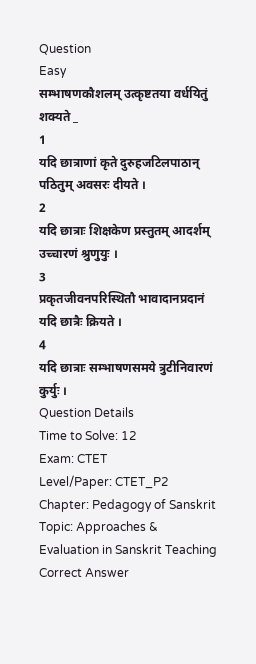Question
Easy
सम्भाषणकौशलम् उत्कृष्टतया वर्धयितुं शक्यते _
1
यदि छात्राणां कृते दुरुहजटिलपाठान् पठितुम् अवसरः दीयते ।
2
यदि छात्राः शिक्षकेण प्रस्तुतम् आदर्शम् उच्चारणं श्रुणुयुः ।
3
प्रकृतजीवनपरिस्थितौ भावादानप्रदानं यदि छात्रैः क्रियते ।
4
यदि छात्राः सम्भाषणसमये त्रुटीनिवारणं कुर्युः ।
Question Details
Time to Solve: 12
Exam: CTET
Level/Paper: CTET_P2
Chapter: Pedagogy of Sanskrit
Topic: Approaches & Evaluation in Sanskrit Teaching
Correct Answer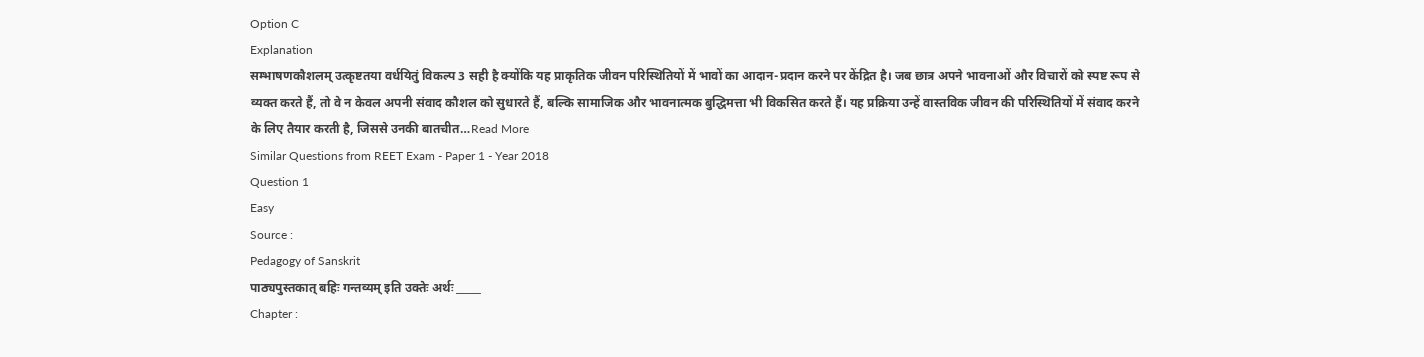Option C
Explanation
सम्भाषणकौशलम् उत्कृष्टतया वर्धयितुं विकल्प 3 सही है क्योंकि यह प्राकृतिक जीवन परिस्थितियों में भावों का आदान-प्रदान करने पर केंद्रित है। जब छात्र अपने भावनाओं और विचारों को स्पष्ट रूप से व्यक्त करते हैं, तो वे न केवल अपनी संवाद कौशल को सुधारते हैं, बल्कि सामाजिक और भावनात्मक बुद्धिमत्ता भी विकसित करते हैं। यह प्रक्रिया उन्हें वास्तविक जीवन की परिस्थितियों में संवाद करने के लिए तैयार करती है, जिससे उनकी बातचीत…Read More
Similar Questions from REET Exam - Paper 1 - Year 2018
Question 1
Easy
Source :
Pedagogy of Sanskrit
पाठ्यपुस्तकात् बहिः गन्तव्यम् इति उक्तेः अर्थः _____
Chapter :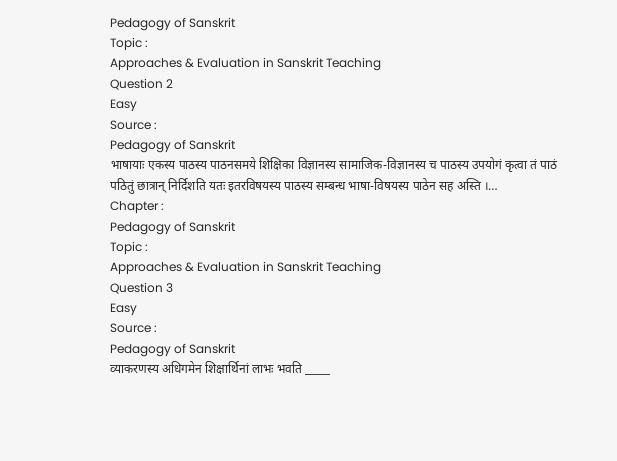Pedagogy of Sanskrit
Topic :
Approaches & Evaluation in Sanskrit Teaching
Question 2
Easy
Source :
Pedagogy of Sanskrit
भाषायाः एकस्य पाठस्य पाठनसमये शिक्षिका विज्ञानस्य सामाजिक-विज्ञानस्य च पाठस्य उपयोगं कृत्वा तं पाठं पठितुं छात्रान् निर्दिशति यतः इतरविषयस्य पाठस्य सम्बन्ध भाषा-विषयस्य पाठेन सह अस्ति ।…
Chapter :
Pedagogy of Sanskrit
Topic :
Approaches & Evaluation in Sanskrit Teaching
Question 3
Easy
Source :
Pedagogy of Sanskrit
व्याकरणस्य अधिगमेन शिक्षार्थिनां लाभः भवति _____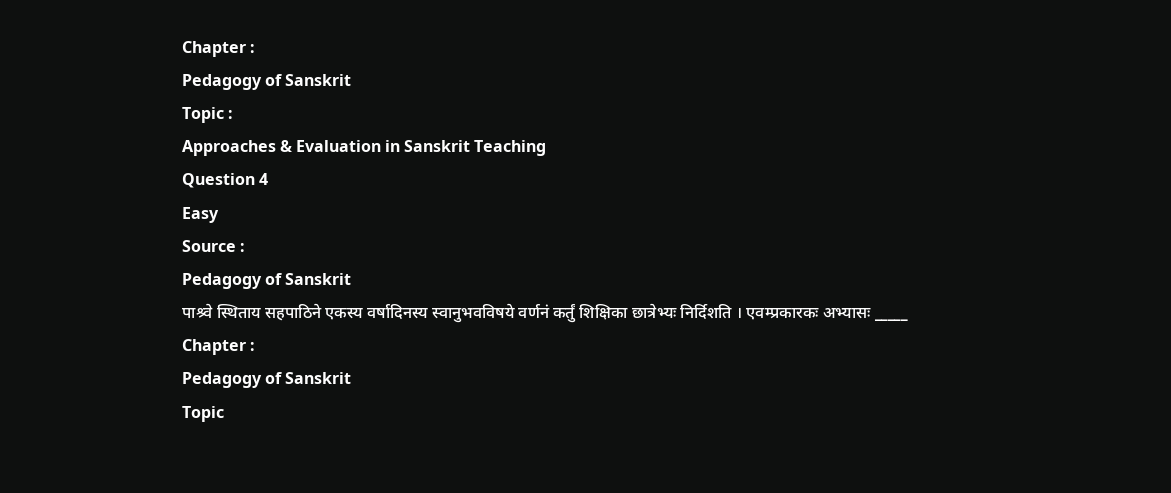Chapter :
Pedagogy of Sanskrit
Topic :
Approaches & Evaluation in Sanskrit Teaching
Question 4
Easy
Source :
Pedagogy of Sanskrit
पाश्र्वे स्थिताय सहपाठिने एकस्य वर्षादिनस्य स्वानुभवविषये वर्णनं कर्तुं शिक्षिका छात्रेभ्यः निर्दिशति । एवम्प्रकारकः अभ्यासः _____
Chapter :
Pedagogy of Sanskrit
Topic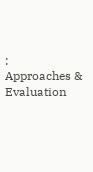:
Approaches & Evaluation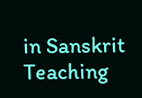in Sanskrit Teaching